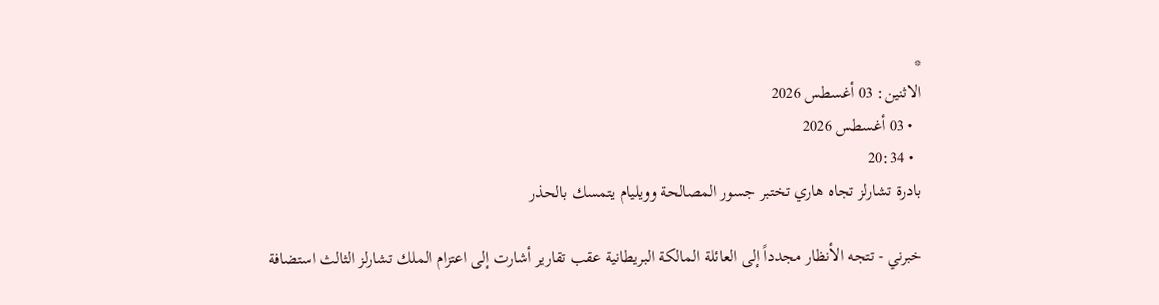*
الاثنين: 03 أغسطس 2026
  • 03 أغسطس 2026
  • 20:34
بادرة تشارلز تجاه هاري تختبر جسور المصالحة وويليام يتمسك بالحذر

خبرني - تتجه الأنظار مجدداً إلى العائلة المالكة البريطانية عقب تقارير أشارت إلى اعتزام الملك تشارلز الثالث استضافة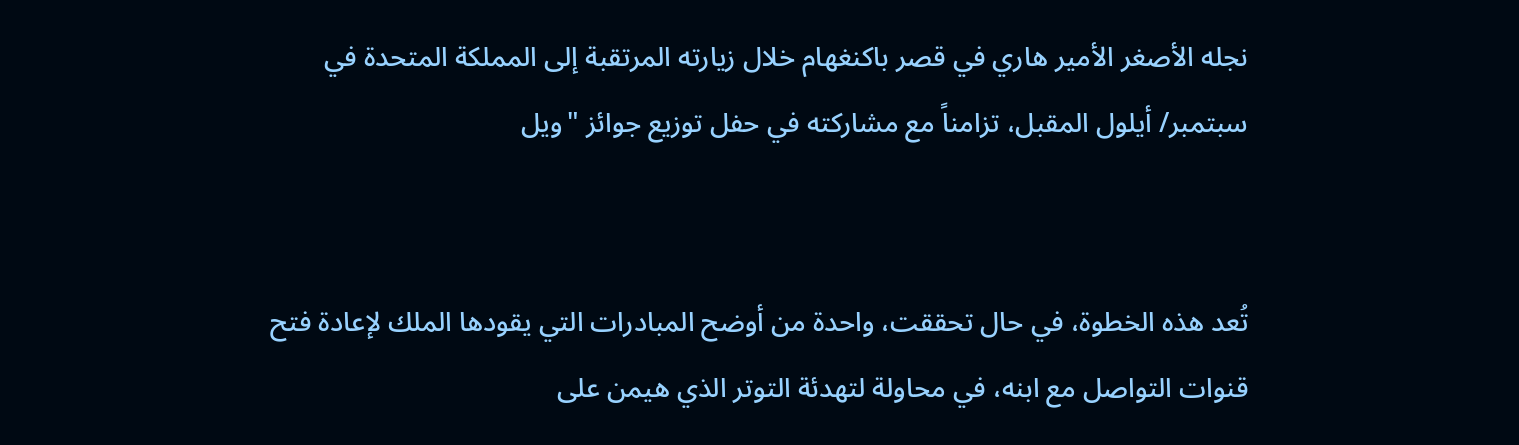نجله الأصغر الأمير هاري في قصر باكنغهام خلال زيارته المرتقبة إلى المملكة المتحدة في سبتمبر/ أيلول المقبل، تزامناً مع مشاركته في حفل توزيع جوائز "ويل


تُعد هذه الخطوة، في حال تحققت، واحدة من أوضح المبادرات التي يقودها الملك لإعادة فتح قنوات التواصل مع ابنه، في محاولة لتهدئة التوتر الذي هيمن على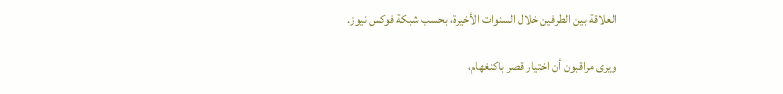العلاقة بين الطرفين خلال السنوات الأخيرة، بحسب شبكة فوكس نيوز.

ويرى مراقبون أن اختيار قصر باكنغهام،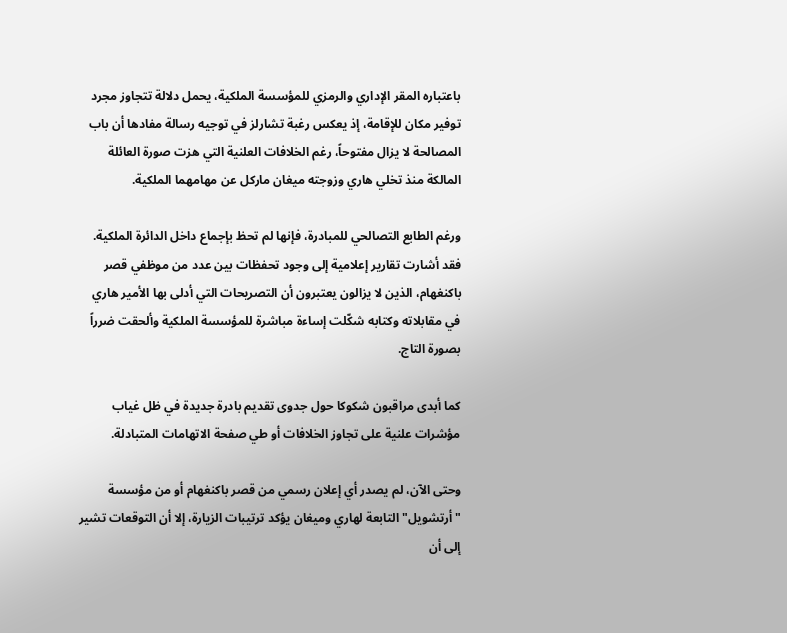باعتباره المقر الإداري والرمزي للمؤسسة الملكية، يحمل دلالة تتجاوز مجرد توفير مكان للإقامة، إذ يعكس رغبة تشارلز في توجيه رسالة مفادها أن باب المصالحة لا يزال مفتوحاً، رغم الخلافات العلنية التي هزت صورة العائلة المالكة منذ تخلي هاري وزوجته ميغان ماركل عن مهامهما الملكية.

ورغم الطابع التصالحي للمبادرة، فإنها لم تحظ بإجماع داخل الدائرة الملكية. فقد أشارت تقارير إعلامية إلى وجود تحفظات بين عدد من موظفي قصر باكنغهام، الذين لا يزالون يعتبرون أن التصريحات التي أدلى بها الأمير هاري في مقابلاته وكتابه شكّلت إساءة مباشرة للمؤسسة الملكية وألحقت ضرراً بصورة التاج.

كما أبدى مراقبون شكوكا حول جدوى تقديم بادرة جديدة في ظل غياب مؤشرات علنية على تجاوز الخلافات أو طي صفحة الاتهامات المتبادلة.

وحتى الآن، لم يصدر أي إعلان رسمي من قصر باكنغهام أو من مؤسسة "أرتشويل" التابعة لهاري وميغان يؤكد ترتيبات الزيارة، إلا أن التوقعات تشير إلى أن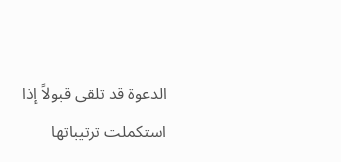الدعوة قد تلقى قبولاً إذا استكملت ترتيباتها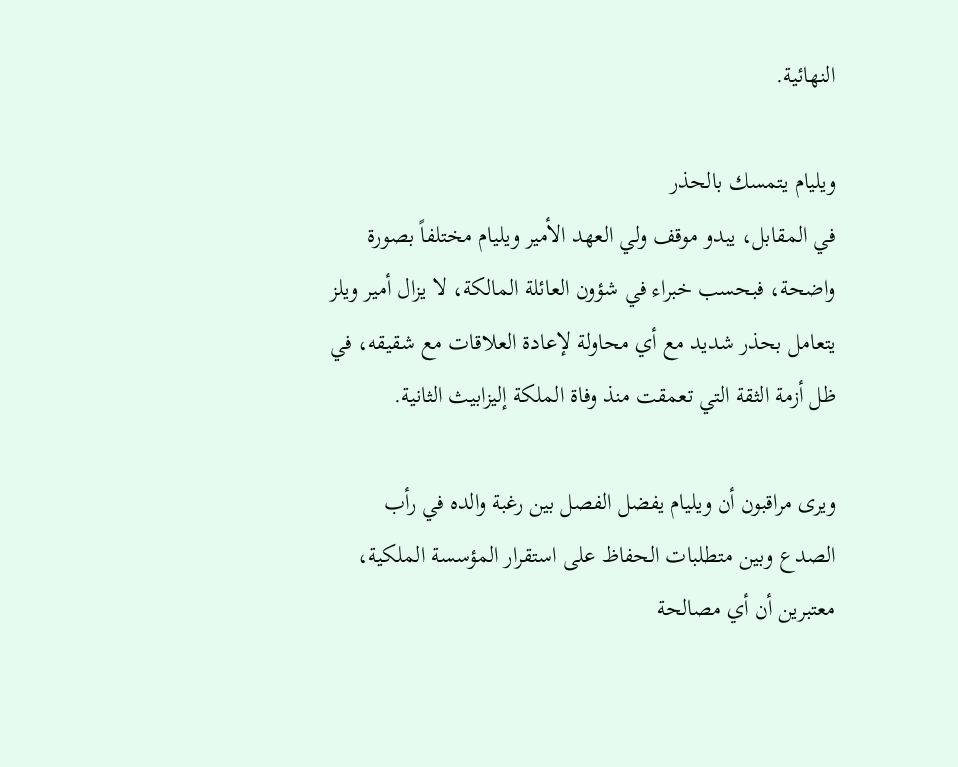النهائية.

ويليام يتمسك بالحذر
في المقابل، يبدو موقف ولي العهد الأمير ويليام مختلفاً بصورة واضحة، فبحسب خبراء في شؤون العائلة المالكة، لا يزال أمير ويلز يتعامل بحذر شديد مع أي محاولة لإعادة العلاقات مع شقيقه، في ظل أزمة الثقة التي تعمقت منذ وفاة الملكة إليزابيث الثانية.

ويرى مراقبون أن ويليام يفضل الفصل بين رغبة والده في رأب الصدع وبين متطلبات الحفاظ على استقرار المؤسسة الملكية، معتبرين أن أي مصالحة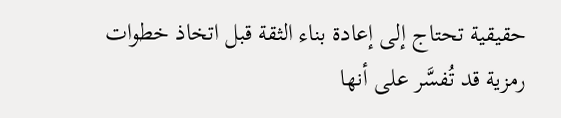حقيقية تحتاج إلى إعادة بناء الثقة قبل اتخاذ خطوات رمزية قد تُفسَّر على أنها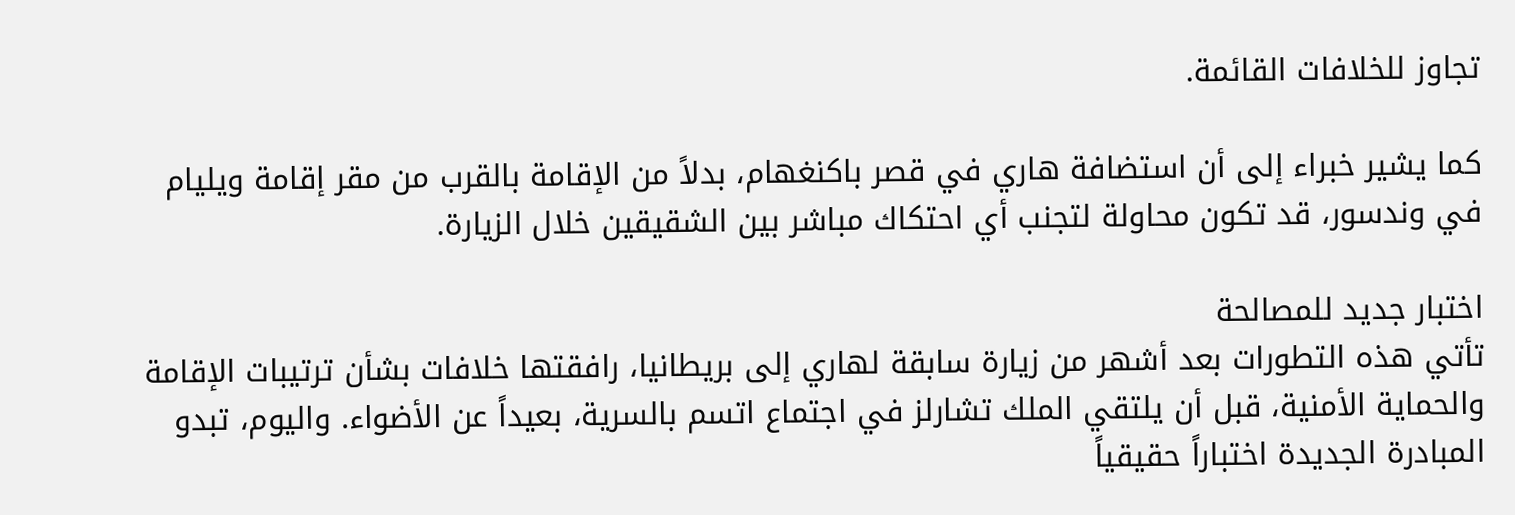تجاوز للخلافات القائمة.

كما يشير خبراء إلى أن استضافة هاري في قصر باكنغهام، بدلاً من الإقامة بالقرب من مقر إقامة ويليام في وندسور، قد تكون محاولة لتجنب أي احتكاك مباشر بين الشقيقين خلال الزيارة.

اختبار جديد للمصالحة
تأتي هذه التطورات بعد أشهر من زيارة سابقة لهاري إلى بريطانيا، رافقتها خلافات بشأن ترتيبات الإقامة والحماية الأمنية، قبل أن يلتقي الملك تشارلز في اجتماع اتسم بالسرية، بعيداً عن الأضواء. واليوم، تبدو المبادرة الجديدة اختباراً حقيقياً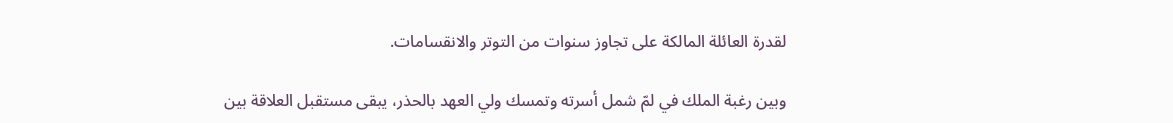لقدرة العائلة المالكة على تجاوز سنوات من التوتر والانقسامات.

وبين رغبة الملك في لمّ شمل أسرته وتمسك ولي العهد بالحذر، يبقى مستقبل العلاقة بين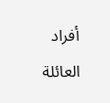أفراد العائلة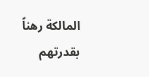المالكة رهناً بقدرتهم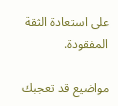على استعادة الثقة المفقودة.

مواضيع قد تعجبك